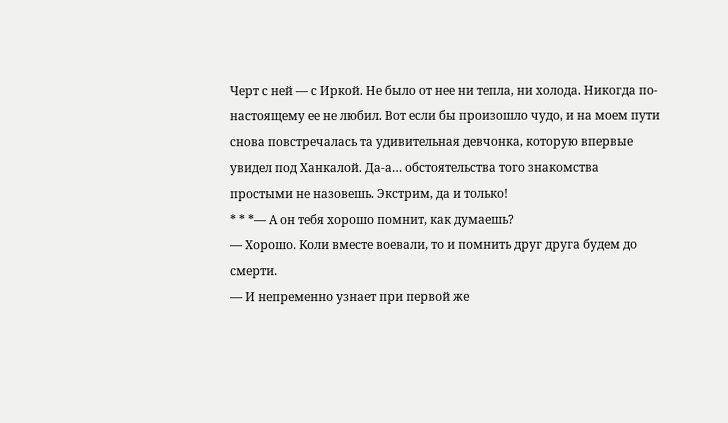Черт с ней — с Иркой. Не было от нее ни тепла, ни холода. Никогда по-настоящему ее не любил. Вот если бы произошло чудо, и на моем пути снова повстречалась та удивительная девчонка, которую впервые увидел под Ханкалой. Да-а… обстоятельства того знакомства простыми не назовешь. Экстрим, да и только!
* * *— А он тебя хорошо помнит, как думаешь?
— Хорошо. Коли вместе воевали, то и помнить друг друга будем до смерти.
— И непременно узнает при первой же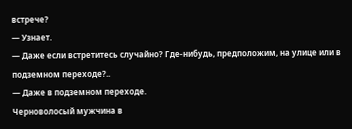встрече?
— Узнает.
— Даже если встретитесь случайно? Где-нибудь, предположим, на улице или в подземном переходе?..
— Даже в подземном переходе.
Черноволосый мужчина в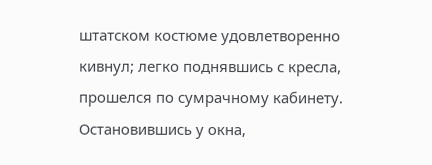штатском костюме удовлетворенно кивнул; легко поднявшись с кресла, прошелся по сумрачному кабинету. Остановившись у окна,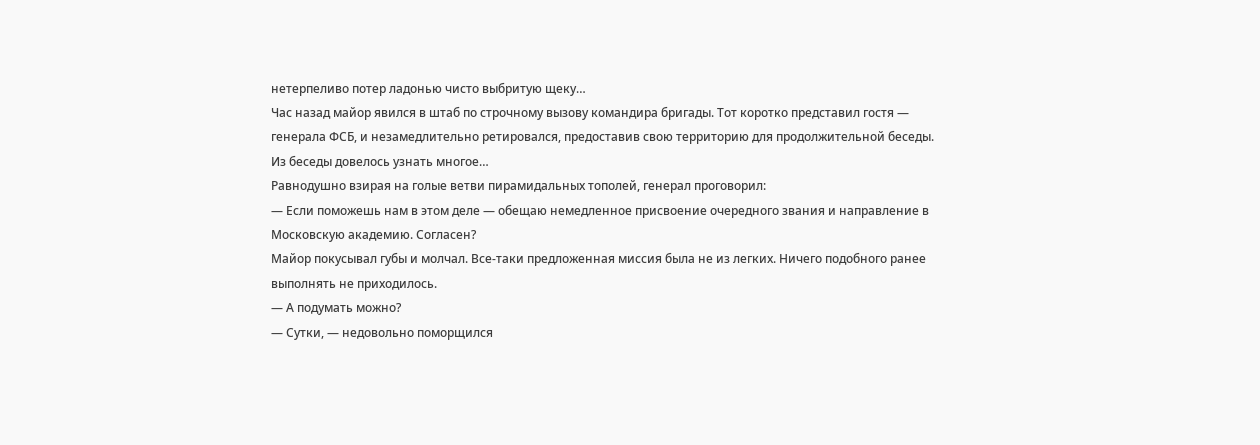нетерпеливо потер ладонью чисто выбритую щеку…
Час назад майор явился в штаб по строчному вызову командира бригады. Тот коротко представил гостя — генерала ФСБ, и незамедлительно ретировался, предоставив свою территорию для продолжительной беседы. Из беседы довелось узнать многое…
Равнодушно взирая на голые ветви пирамидальных тополей, генерал проговорил:
— Если поможешь нам в этом деле — обещаю немедленное присвоение очередного звания и направление в Московскую академию. Согласен?
Майор покусывал губы и молчал. Все-таки предложенная миссия была не из легких. Ничего подобного ранее выполнять не приходилось.
— А подумать можно?
— Сутки, — недовольно поморщился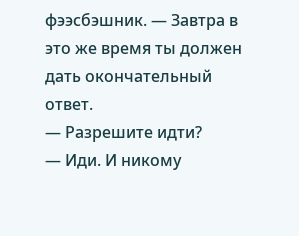фээсбэшник. — Завтра в это же время ты должен дать окончательный ответ.
— Разрешите идти?
— Иди. И никому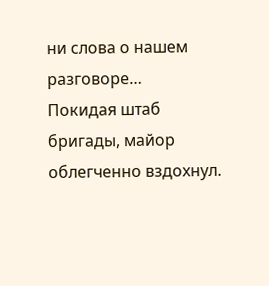ни слова о нашем разговоре…
Покидая штаб бригады, майор облегченно вздохнул.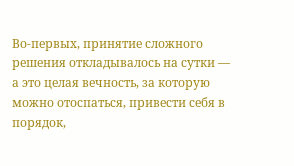Во-первых, принятие сложного решения откладывалось на сутки — а это целая вечность, за которую можно отоспаться, привести себя в порядок,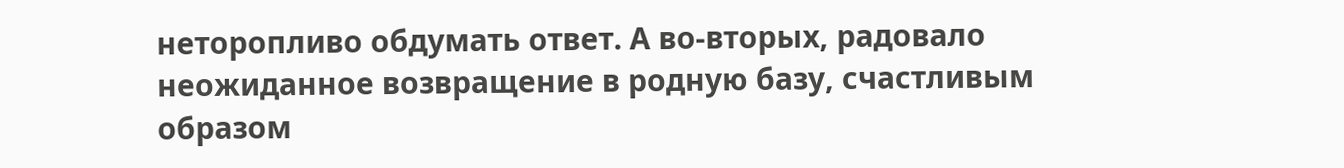неторопливо обдумать ответ. А во-вторых, радовало неожиданное возвращение в родную базу, счастливым образом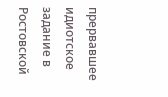прервавшее идиотское задание в Ростовской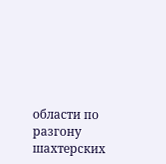области по разгону шахтерских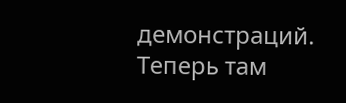демонстраций. Теперь там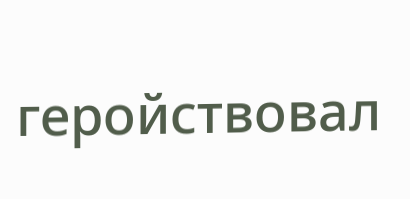геройствовал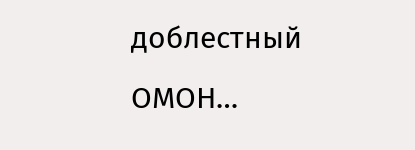доблестный ОМОН…